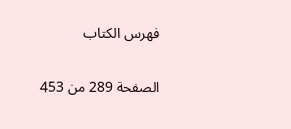فهرس الكتاب

الصفحة 289 من 453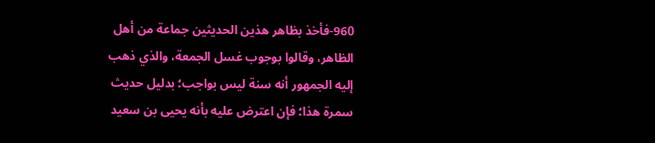960-فأخذ بظاهر هذين الحديثين جماعة من أهل الظاهر، وقالوا بوجوب غسل الجمعة، والذي ذهب إليه الجمهور أنه سنة ليس بواجب؛ بدليل حديث سمرة هذا؛ فإن اعترض عليه بأنه يحيى بن سعيد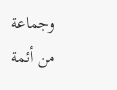وجماعة من أئمة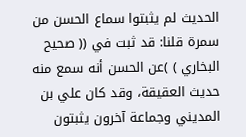الحديث لم يثبتوا سماع الحسن من سمرة قلنا: قد ثبت في (( صحيح البخاري ) )عن الحسن أنه سمع منه حديث العقيقة، وقد كان علي بن المديني وجماعة آخرون يثبتون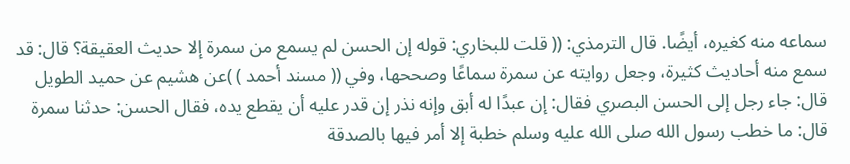سماعه منه كغيره، أيضًا. قال الترمذي: (( قلت للبخاري: قوله إن الحسن لم يسمع من سمرة إلا حديث العقيقة؟ قال: قد سمع منه أحاديث كثيرة، وجعل روايته عن سمرة سماعًا وصححها، وفي (( مسند أحمد ) )عن هشيم عن حميد الطويل قال: جاء رجل إلى الحسن البصري فقال: إن عبدًا له أبق وإنه نذر إن قدر عليه أن يقطع يده، فقال الحسن: حدثنا سمرة قال: ما خطب رسول الله صلى الله عليه وسلم خطبة إلا أمر فيها بالصدقة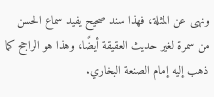ونهى عن المثلة، فهذا سند صحيح يفيد سماع الحسن من سمرة لغير حديث العقيقة أيضًا، وهذا هو الراجح كما ذهب إليه إمام الصنعة البخاري.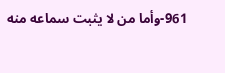961-وأما من لا يثبت سماعه منه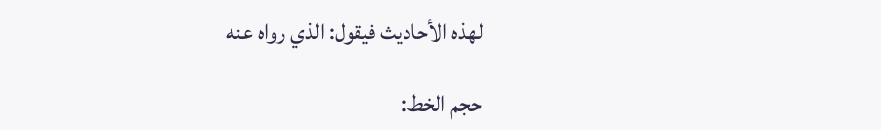لهذه الأحاديث فيقول: الذي رواه عنه

حجم الخط: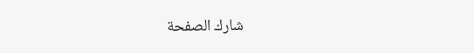شارك الصفحة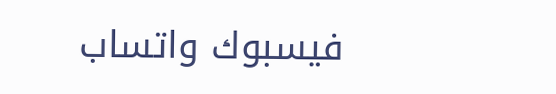فيسبوك واتساب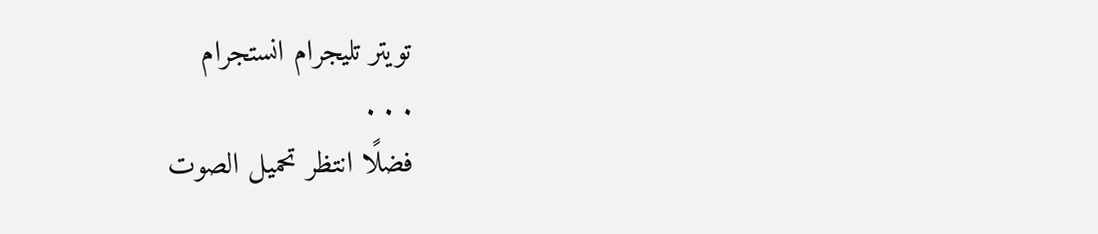تويتر تليجرام انستجرام
. . .
فضلًا انتظر تحميل الصوت